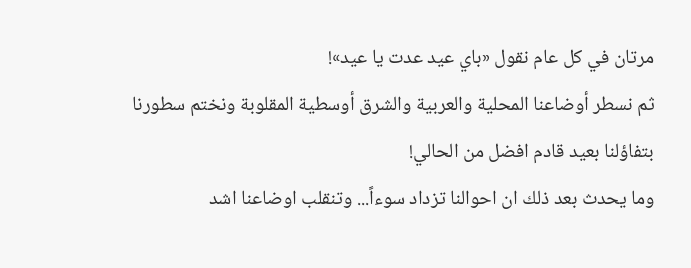مرتان في كل عام نقول «باي عيد عدت يا عيد»!
ثم نسطر أوضاعنا المحلية والعربية والشرق أوسطية المقلوبة ونختم سطورنا بتفاؤلنا بعيد قادم افضل من الحالي!
وما يحدث بعد ذلك ان احوالنا تزداد سوءاً... وتنقلب اوضاعنا اشد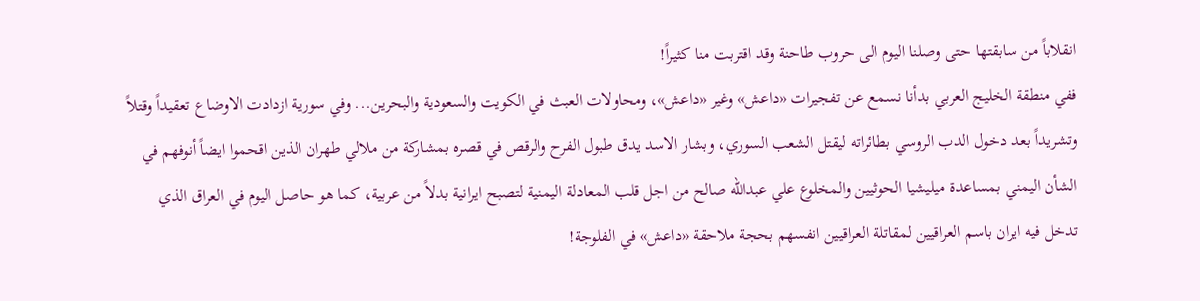انقلاباً من سابقتها حتى وصلنا اليوم الى حروب طاحنة وقد اقتربت منا كثيراً!
ففي منطقة الخليج العربي بدأنا نسمع عن تفجيرات «داعش» وغير «داعش»، ومحاولات العبث في الكويت والسعودية والبحرين... وفي سورية ازدادت الاوضاع تعقيداً وقتلاً وتشريداً بعد دخول الدب الروسي بطائراته ليقتل الشعب السوري، وبشار الاسد يدق طبول الفرح والرقص في قصره بمشاركة من ملالي طهران الذين اقحموا ايضاً أنوفهم في الشأن اليمني بمساعدة ميليشيا الحوثيين والمخلوع علي عبدالله صالح من اجل قلب المعادلة اليمنية لتصبح ايرانية بدلاً من عربية، كما هو حاصل اليوم في العراق الذي تدخل فيه ايران باسم العراقيين لمقاتلة العراقيين انفسهم بحجة ملاحقة «داعش» في الفلوجة!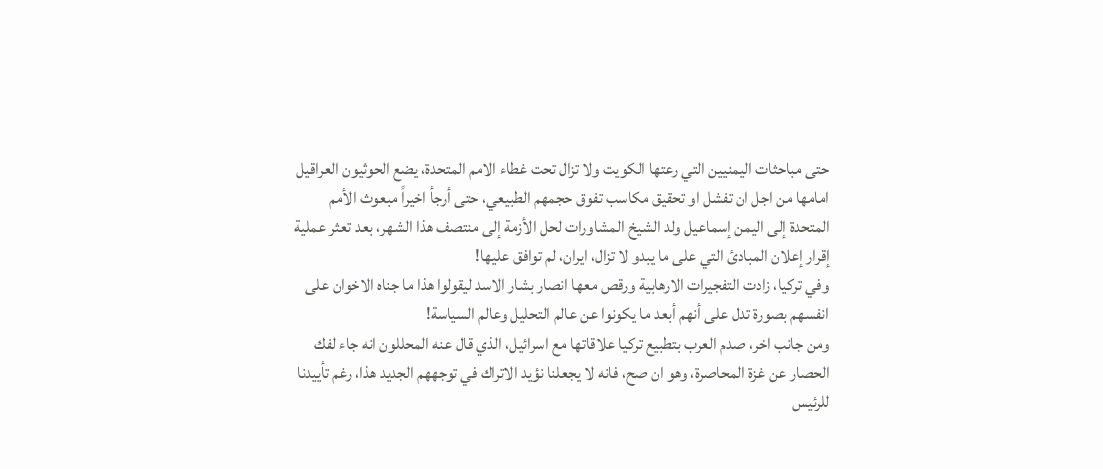حتى مباحثات اليمنيين التي رعتها الكويت ولا تزال تحت غطاء الامم المتحدة، يضع الحوثيون العراقيل امامها من اجل ان تفشل او تحقيق مكاسب تفوق حجمهم الطبيعي، حتى أرجأ اخيراً مبعوث الأمم المتحدة إلى اليمن إسماعيل ولد الشيخ المشاورات لحل الأزمة إلى منتصف هذا الشهر، بعد تعثر عملية إقرار إعلان المبادئ التي على ما يبدو لا تزال، ايران، لم توافق عليها!
وفي تركيا، زادت التفجيرات الارهابية ورقص معها انصار بشار الاسد ليقولوا هذا ما جناه الاخوان على انفسهم بصورة تدل على أنهم أبعد ما يكونوا عن عالم التحليل وعالم السياسة!
ومن جانب اخر، صدم العرب بتطبيع تركيا علاقاتها مع اسرائيل، الذي قال عنه المحللون انه جاء لفك الحصار عن غزة المحاصرة، وهو ان صح، فانه لا يجعلنا نؤيد الاتراك في توجههم الجديد هذا، رغم تأييدنا للرئيس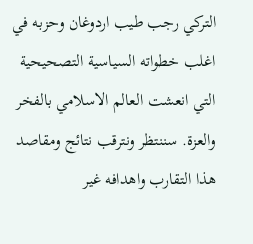التركي رجب طيب اردوغان وحزبه في اغلب خطواته السياسية التصحيحية التي انعشت العالم الاسلامي بالفخر والعزة. سننتظر ونترقب نتائج ومقاصد هذا التقارب واهدافه غير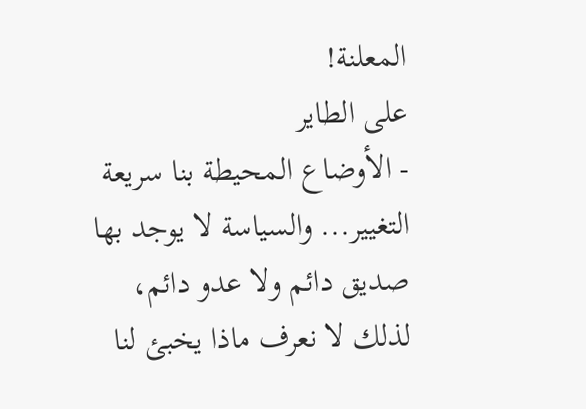المعلنة!
على الطاير
- الأوضاع المحيطة بنا سريعة التغيير... والسياسة لا يوجد بها صديق دائم ولا عدو دائم، لذلك لا نعرف ماذا يخبئ لنا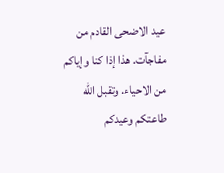عيد الاضحى القادم من مفاجآت. هذا إذا كنا وإياكم من الاحياء. وتقبل الله طاعتكم وعيدكم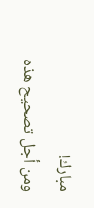مبارك!
ومن أجل تصحيح هذه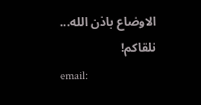الاوضاع باذن الله... نلقاكم!
email: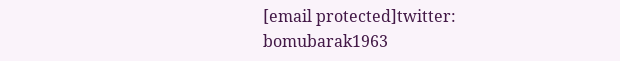[email protected]twitter: bomubarak1963